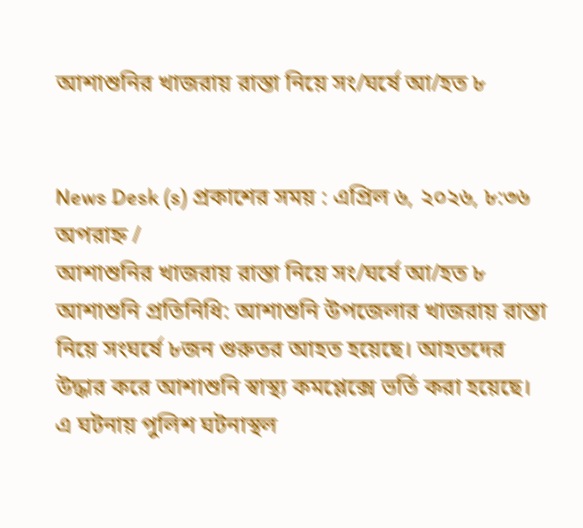আশাশুনির খাজরায় রাস্তা নিয়ে সং/ঘর্ষে আ/হত ৮


News Desk (s) প্রকাশের সময় : এপ্রিল ৬, ২০২৬, ৮:৩৬ অপরাহ্ন /
আশাশুনির খাজরায় রাস্তা নিয়ে সং/ঘর্ষে আ/হত ৮
আশাশুনি প্রতিনিধি: আশাশুনি উপজেলার খাজরায় রাস্তা নিয়ে সংঘর্ষে ৮জন গুরুতর আহত হয়েছে। আহতদের উদ্ধার করে আশাশুনি স্বাস্থ্য কমপ্লেক্সে ভর্তি করা হয়েছে।
এ ঘটনায় পুলিশ ঘটনাস্থল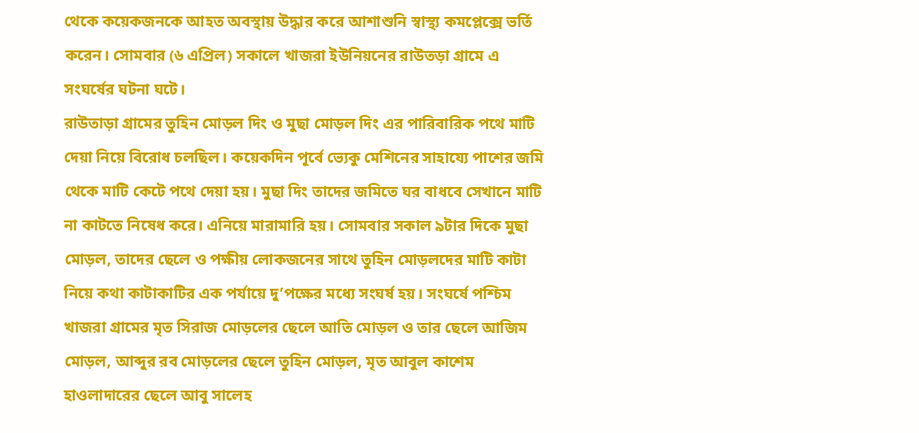থেকে কয়েকজনকে আহত অবস্থায় উদ্ধার করে আশাশুনি স্বাস্থ্য কমপ্লেক্সে ভর্তি করেন। সোমবার (৬ এপ্রিল) সকালে খাজরা ইউনিয়নের রাউতড়া গ্রামে এ সংঘর্ষের ঘটনা ঘটে।
রাউতাড়া গ্রামের তুহিন মোড়ল দিং ও মুছা মোড়ল দিং এর পারিবারিক পথে মাটি দেয়া নিয়ে বিরোধ চলছিল। কয়েকদিন পূর্বে ভ্যেকু মেশিনের সাহায্যে পাশের জমি থেকে মাটি কেটে পথে দেয়া হয়। মুছা দিং তাদের জমিতে ঘর বাধবে সেখানে মাটি না কাটতে নিষেধ করে। এনিয়ে মারামারি হয়। সোমবার সকাল ৯টার দিকে মুছা মোড়ল, তাদের ছেলে ও পক্ষীয় লোকজনের সাথে তুহিন মোড়লদের মাটি কাটা নিয়ে কথা কাটাকাটির এক পর্যায়ে দু’পক্ষের মধ্যে সংঘর্ষ হয়। সংঘর্ষে পশ্চিম খাজরা গ্রামের মৃত সিরাজ মোড়লের ছেলে আতি মোড়ল ও তার ছেলে আজিম মোড়ল, আব্দুর রব মোড়লের ছেলে তুহিন মোড়ল, মৃত আবুল কাশেম হাওলাদারের ছেলে আবু সালেহ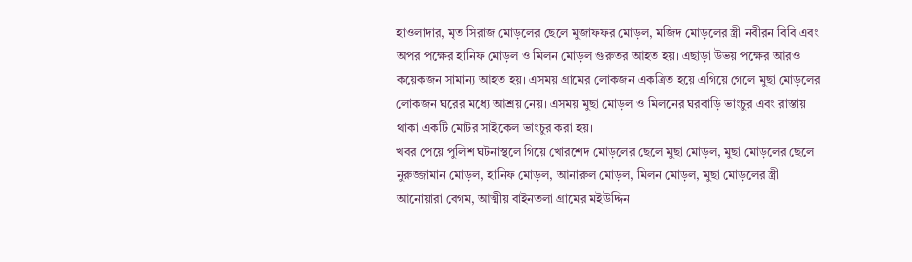হাওলাদার, মৃত সিরাজ মোড়লের ছেলে মুজাফফর মোড়ল, মজিদ মোড়লের স্ত্রী নবীরন বিবি এবং অপর পক্ষের হানিফ মোড়ল ও মিলন মোড়ল গুরুতর আহত হয়। এছাড়া উভয় পক্ষের আরও কয়েকজন সামান্য আহত হয়। এসময় গ্রামের লোকজন একত্রিত হয়ে এগিয়ে গেলে মুছা মোড়লের লোকজন ঘরের মধ্যে আশ্রয় নেয়। এসময় মুছা মোড়ল ও মিলনের ঘরবাড়ি ভাংচুর এবং রাস্তায় থাকা একটি মোটর সাইকেল ভাংচুর করা হয়।
খবর পেয়ে পুলিশ ঘটনাস্থলে গিয়ে খোরশেদ মোড়লের ছেলে মুছা মোড়ল, মুছা মোড়লের ছেলে নুরুজ্জামান মোড়ল, হানিফ মোড়ল, আনারুল মোড়ল, মিলন মোড়ল, মুছা মোড়লের স্ত্রী আনোয়ারা বেগম, আত্মীয় বাইনতলা গ্রামের মইউদ্দিন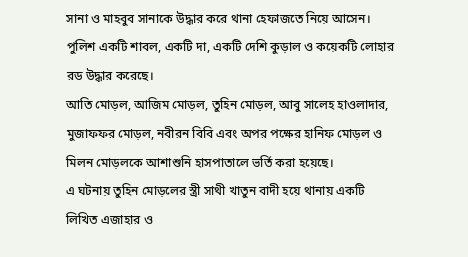সানা ও মাহবুব সানাকে উদ্ধার করে থানা হেফাজতে নিয়ে আসেন। পুলিশ একটি শাবল, একটি দা, একটি দেশি কুড়াল ও কয়েকটি লোহার রড উদ্ধার করেছে।
আতি মোড়ল, আজিম মোড়ল, তুহিন মোড়ল, আবু সালেহ হাওলাদার, মুজাফফর মোড়ল, নবীরন বিবি এবং অপর পক্ষের হানিফ মোড়ল ও মিলন মোড়লকে আশাশুনি হাসপাতালে ভর্তি করা হয়েছে।
এ ঘটনায় তুহিন মোড়লের স্ত্রী সাথী খাতুন বাদী হয়ে থানায় একটি লিখিত এজাহার ও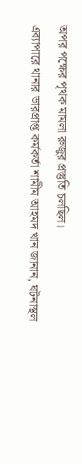অপর পক্ষের পৃথক মামলা রুজুর প্রস্তুতি চলছিল।
এব্যাপারে থানার ভারপ্রাপ্ত কর্মকর্তা শামীম আহমদ খান জানান, ঘটনাস্থল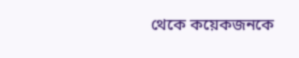থেকে কয়েকজনকে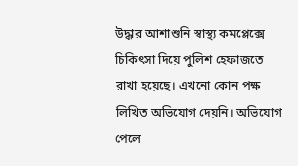উদ্ধার আশাশুনি স্বাস্থ্য কমপ্লেক্সে চিকিৎসা দিয়ে পুলিশ হেফাজতে রাখা হয়েছে। এখনো কোন পক্ষ লিখিত অভিযোগ দেয়নি। অভিযোগ পেলে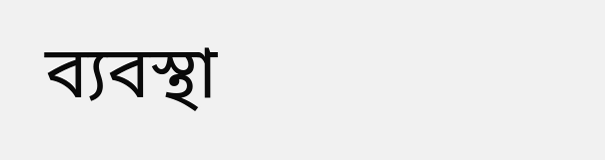ব্যবস্থা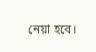নেয়া হবে।